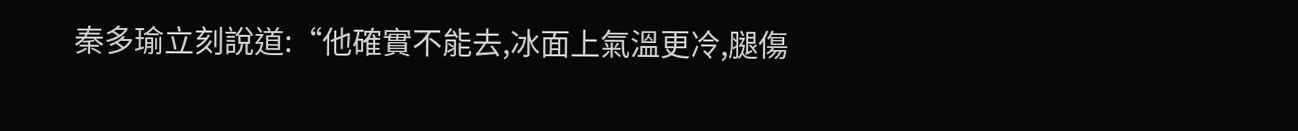秦多瑜立刻說道:“他確實不能去,冰面上氣溫更冷,腿傷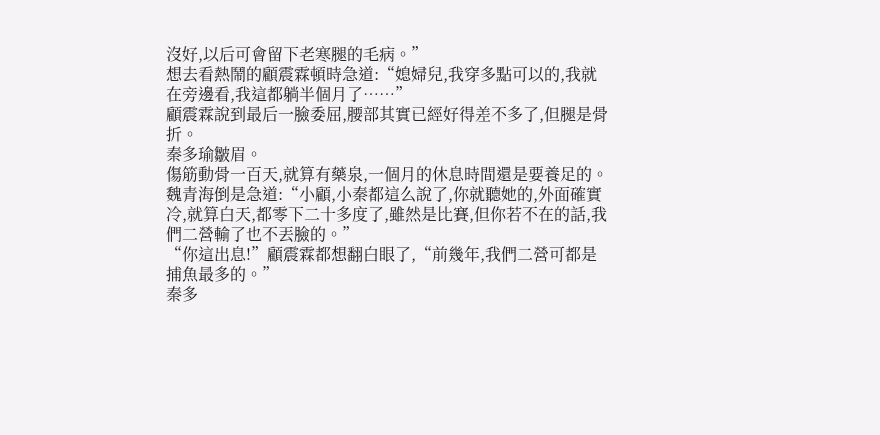沒好,以后可會留下老寒腿的毛病。”
想去看熱鬧的顧震霖頓時急道:“媳婦兒,我穿多點可以的,我就在旁邊看,我這都躺半個月了……”
顧震霖說到最后一臉委屈,腰部其實已經好得差不多了,但腿是骨折。
秦多瑜皺眉。
傷筋動骨一百天,就算有藥泉,一個月的休息時間還是要養足的。
魏青海倒是急道:“小顧,小秦都這么說了,你就聽她的,外面確實冷,就算白天,都零下二十多度了,雖然是比賽,但你若不在的話,我們二營輸了也不丟臉的。”
“你這出息!”顧震霖都想翻白眼了,“前幾年,我們二營可都是捕魚最多的。”
秦多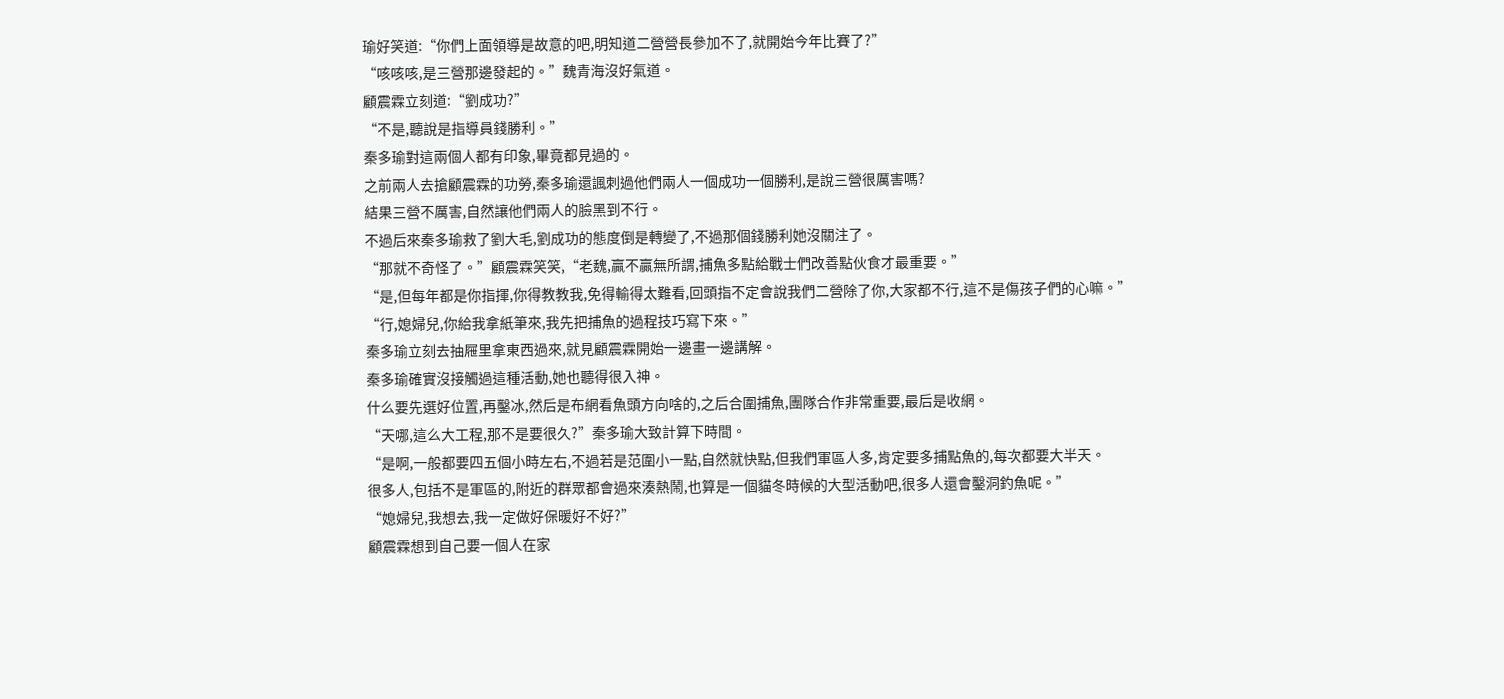瑜好笑道:“你們上面領導是故意的吧,明知道二營營長參加不了,就開始今年比賽了?”
“咳咳咳,是三營那邊發起的。”魏青海沒好氣道。
顧震霖立刻道:“劉成功?”
“不是,聽說是指導員錢勝利。”
秦多瑜對這兩個人都有印象,畢竟都見過的。
之前兩人去搶顧震霖的功勞,秦多瑜還諷刺過他們兩人一個成功一個勝利,是說三營很厲害嗎?
結果三營不厲害,自然讓他們兩人的臉黑到不行。
不過后來秦多瑜救了劉大毛,劉成功的態度倒是轉變了,不過那個錢勝利她沒關注了。
“那就不奇怪了。”顧震霖笑笑,“老魏,贏不贏無所謂,捕魚多點給戰士們改善點伙食才最重要。”
“是,但每年都是你指揮,你得教教我,免得輸得太難看,回頭指不定會說我們二營除了你,大家都不行,這不是傷孩子們的心嘛。”
“行,媳婦兒,你給我拿紙筆來,我先把捕魚的過程技巧寫下來。”
秦多瑜立刻去抽屜里拿東西過來,就見顧震霖開始一邊畫一邊講解。
秦多瑜確實沒接觸過這種活動,她也聽得很入神。
什么要先選好位置,再鑿冰,然后是布網看魚頭方向啥的,之后合圍捕魚,團隊合作非常重要,最后是收網。
“天哪,這么大工程,那不是要很久?”秦多瑜大致計算下時間。
“是啊,一般都要四五個小時左右,不過若是范圍小一點,自然就快點,但我們軍區人多,肯定要多捕點魚的,每次都要大半天。
很多人,包括不是軍區的,附近的群眾都會過來湊熱鬧,也算是一個貓冬時候的大型活動吧,很多人還會鑿洞釣魚呢。”
“媳婦兒,我想去,我一定做好保暖好不好?”
顧震霖想到自己要一個人在家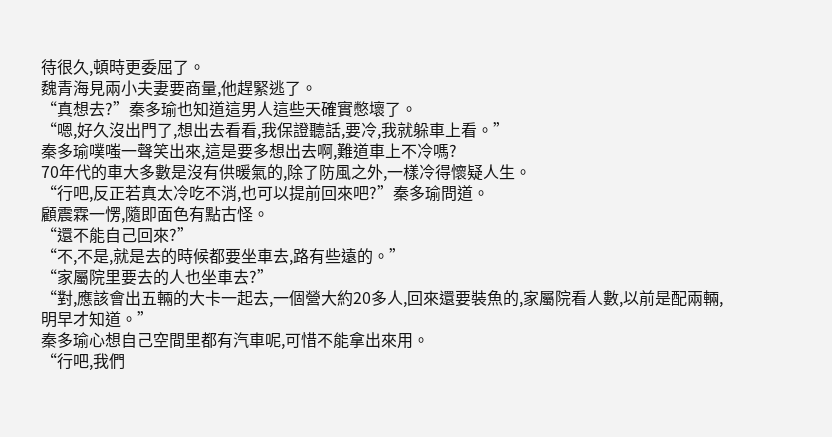待很久,頓時更委屈了。
魏青海見兩小夫妻要商量,他趕緊逃了。
“真想去?”秦多瑜也知道這男人這些天確實憋壞了。
“嗯,好久沒出門了,想出去看看,我保證聽話,要冷,我就躲車上看。”
秦多瑜噗嗤一聲笑出來,這是要多想出去啊,難道車上不冷嗎?
70年代的車大多數是沒有供暖氣的,除了防風之外,一樣冷得懷疑人生。
“行吧,反正若真太冷吃不消,也可以提前回來吧?”秦多瑜問道。
顧震霖一愣,隨即面色有點古怪。
“還不能自己回來?”
“不,不是,就是去的時候都要坐車去,路有些遠的。”
“家屬院里要去的人也坐車去?”
“對,應該會出五輛的大卡一起去,一個營大約20多人,回來還要裝魚的,家屬院看人數,以前是配兩輛,明早才知道。”
秦多瑜心想自己空間里都有汽車呢,可惜不能拿出來用。
“行吧,我們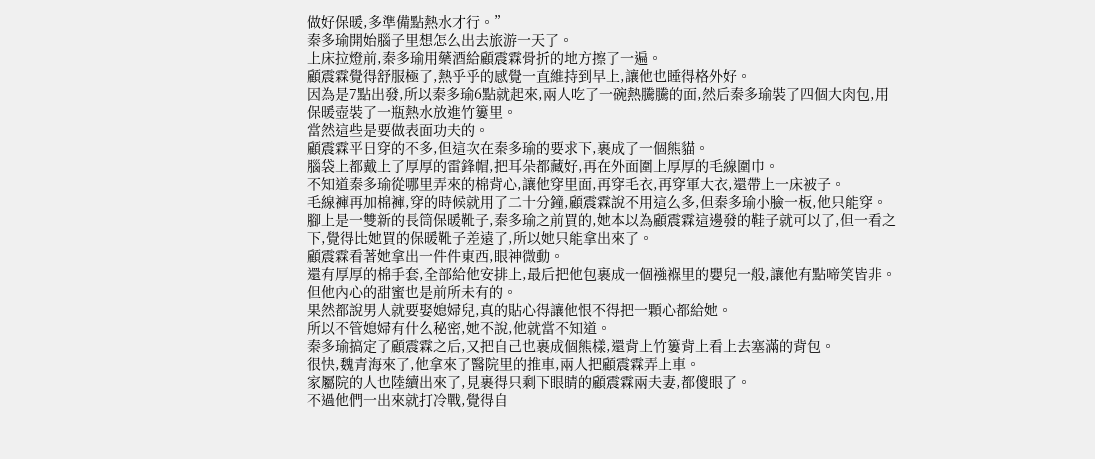做好保暖,多準備點熱水才行。”
秦多瑜開始腦子里想怎么出去旅游一天了。
上床拉燈前,秦多瑜用藥酒給顧震霖骨折的地方擦了一遍。
顧震霖覺得舒服極了,熱乎乎的感覺一直維持到早上,讓他也睡得格外好。
因為是7點出發,所以秦多瑜6點就起來,兩人吃了一碗熱騰騰的面,然后秦多瑜裝了四個大肉包,用保暖壺裝了一瓶熱水放進竹簍里。
當然這些是要做表面功夫的。
顧震霖平日穿的不多,但這次在秦多瑜的要求下,裹成了一個熊貓。
腦袋上都戴上了厚厚的雷鋒帽,把耳朵都藏好,再在外面圍上厚厚的毛線圍巾。
不知道秦多瑜從哪里弄來的棉背心,讓他穿里面,再穿毛衣,再穿軍大衣,還帶上一床被子。
毛線褲再加棉褲,穿的時候就用了二十分鐘,顧震霖說不用這么多,但秦多瑜小臉一板,他只能穿。
腳上是一雙新的長筒保暖靴子,秦多瑜之前買的,她本以為顧震霖這邊發的鞋子就可以了,但一看之下,覺得比她買的保暖靴子差遠了,所以她只能拿出來了。
顧震霖看著她拿出一件件東西,眼神微動。
還有厚厚的棉手套,全部給他安排上,最后把他包裹成一個襁褓里的嬰兒一般,讓他有點啼笑皆非。
但他內心的甜蜜也是前所未有的。
果然都說男人就要娶媳婦兒,真的貼心得讓他恨不得把一顆心都給她。
所以不管媳婦有什么秘密,她不說,他就當不知道。
秦多瑜搞定了顧震霖之后,又把自己也裹成個熊樣,還背上竹簍背上看上去塞滿的背包。
很快,魏青海來了,他拿來了醫院里的推車,兩人把顧震霖弄上車。
家屬院的人也陸續出來了,見裹得只剩下眼睛的顧震霖兩夫妻,都傻眼了。
不過他們一出來就打冷戰,覺得自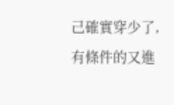己確實穿少了,有條件的又進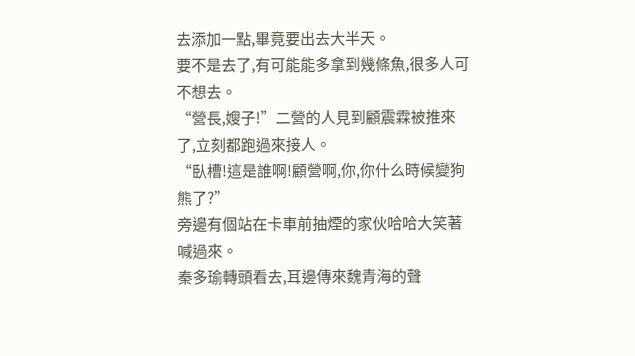去添加一點,畢竟要出去大半天。
要不是去了,有可能能多拿到幾條魚,很多人可不想去。
“營長,嫂子!”二營的人見到顧震霖被推來了,立刻都跑過來接人。
“臥槽!這是誰啊!顧營啊,你,你什么時候變狗熊了?”
旁邊有個站在卡車前抽煙的家伙哈哈大笑著喊過來。
秦多瑜轉頭看去,耳邊傳來魏青海的聲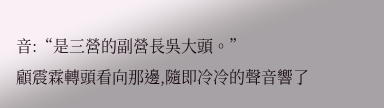音:“是三營的副營長吳大頭。”
顧震霖轉頭看向那邊,隨即冷冷的聲音響了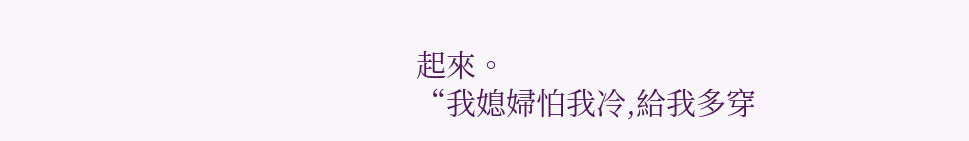起來。
“我媳婦怕我冷,給我多穿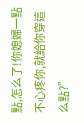點,怎么了!你媳婦一點不心疼你,就給你穿這么點?”